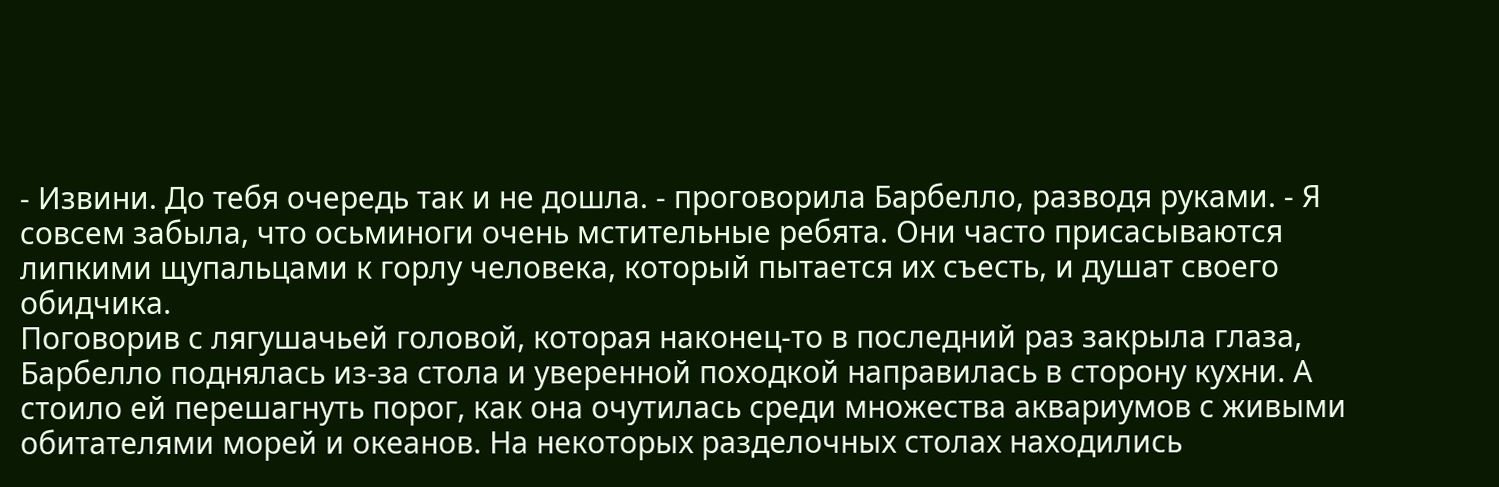- Извини. До тебя очередь так и не дошла. - проговорила Барбелло, разводя руками. - Я совсем забыла, что осьминоги очень мстительные ребята. Они часто присасываются липкими щупальцами к горлу человека, который пытается их съесть, и душат своего обидчика.
Поговорив с лягушачьей головой, которая наконец-то в последний раз закрыла глаза, Барбелло поднялась из-за стола и уверенной походкой направилась в сторону кухни. А стоило ей перешагнуть порог, как она очутилась среди множества аквариумов с живыми обитателями морей и океанов. На некоторых разделочных столах находились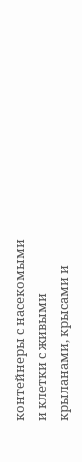контейнеры с насекомыми и клетки с живыми крыланами, крысами и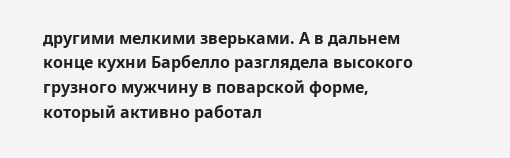другими мелкими зверьками. А в дальнем конце кухни Барбелло разглядела высокого грузного мужчину в поварской форме, который активно работал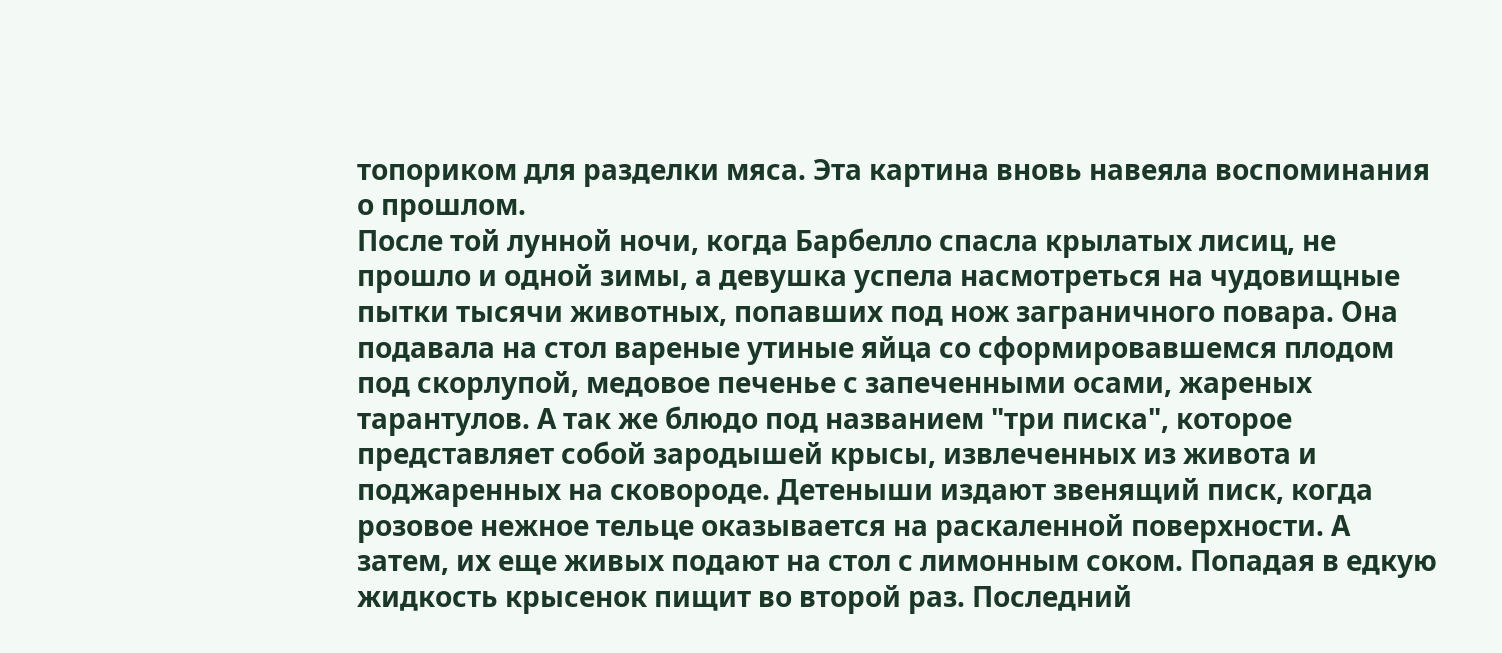топориком для разделки мяса. Эта картина вновь навеяла воспоминания о прошлом.
После той лунной ночи, когда Барбелло спасла крылатых лисиц, не прошло и одной зимы, а девушка успела насмотреться на чудовищные пытки тысячи животных, попавших под нож заграничного повара. Она подавала на стол вареные утиные яйца со сформировавшемся плодом под скорлупой, медовое печенье с запеченными осами, жареных тарантулов. А так же блюдо под названием "три писка", которое представляет собой зародышей крысы, извлеченных из живота и поджаренных на сковороде. Детеныши издают звенящий писк, когда розовое нежное тельце оказывается на раскаленной поверхности. А затем, их еще живых подают на стол с лимонным соком. Попадая в едкую жидкость крысенок пищит во второй раз. Последний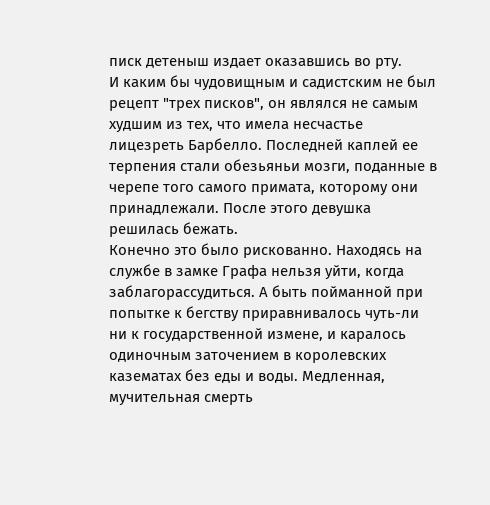писк детеныш издает оказавшись во рту.
И каким бы чудовищным и садистским не был рецепт "трех писков", он являлся не самым худшим из тех, что имела несчастье лицезреть Барбелло. Последней каплей ее терпения стали обезьяньи мозги, поданные в черепе того самого примата, которому они принадлежали. После этого девушка решилась бежать.
Конечно это было рискованно. Находясь на службе в замке Графа нельзя уйти, когда заблагорассудиться. А быть пойманной при попытке к бегству приравнивалось чуть-ли ни к государственной измене, и каралось одиночным заточением в королевских казематах без еды и воды. Медленная, мучительная смерть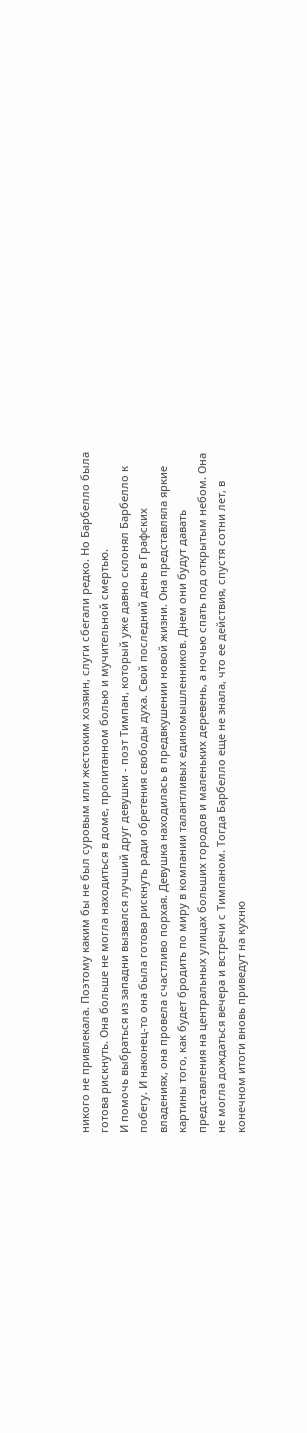никого не привлекала. Поэтому каким бы не был суровым или жестоким хозяин, слуги сбегали редко. Но Барбелло была готова рискнуть. Она больше не могла находиться в доме, пропитанном болью и мучительной смертью.
И помочь выбраться из западни вызвался лучший друг девушки - поэт Тимпан, который уже давно склонял Барбелло к побегу. И наконец-то она была готова рискнуть ради обретения свободы духа. Свой последний день в Графских владениях, она провела счастливо порхая. Девушка находилась в предвкушении новой жизни. Она представляла яркие картины того, как будет бродить по миру в компании талантливых единомышленников. Днем они будут давать представления на центральных улицах больших городов и маленьких деревень, а ночью спать под открытым небом. Она не могла дождаться вечера и встречи с Тимпаном. Тогда Барбелло еще не знала, что ее действия, спустя сотни лет, в конечном итоги вновь приведут на кухню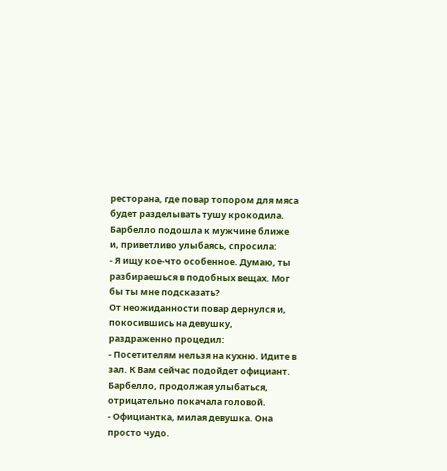ресторана, где повар топором для мяса будет разделывать тушу крокодила.
Барбелло подошла к мужчине ближе и, приветливо улыбаясь, спросила:
- Я ищу кое-что особенное. Думаю, ты разбираешься в подобных вещах. Мог бы ты мне подсказать?
От неожиданности повар дернулся и, покосившись на девушку, раздраженно процедил:
- Посетителям нельзя на кухню. Идите в зал. К Вам сейчас подойдет официант.
Барбелло, продолжая улыбаться, отрицательно покачала головой.
- Официантка, милая девушка. Она просто чудо.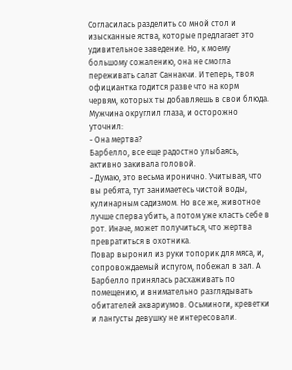Согласилась разделить со мной стол и изысканные яства, которые предлагает это удивительное заведение. Но, к моему большому сожалению, она не смогла переживать салат Саннакчи. И теперь, твоя официантка годится разве что на корм червям, которых ты добавляешь в свои блюда.
Мужчина округлил глаза, и осторожно уточнил:
- Она мертва?
Барбелло, все еще радостно улыбаясь, активно закивала головой.
- Думаю, это весьма иронично. Учитывая, что вы ребята, тут занимаетесь чистой воды, кулинарным садизмом. Но все же, животное лучше сперва убить, а потом уже класть себе в рот. Иначе, может получиться, что жертва превратиться в охотника.
Повар выронил из руки топорик для мяса, и, сопровождаемый испугом, побежал в зал. А Барбелло принялась расхаживать по помещению, и внимательно разглядывать обитателей аквариумов. Осьминоги, креветки и лангусты девушку не интересовали.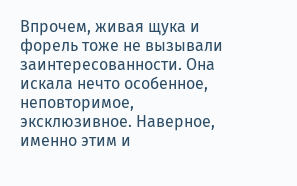Впрочем, живая щука и форель тоже не вызывали заинтересованности. Она искала нечто особенное, неповторимое, эксклюзивное. Наверное, именно этим и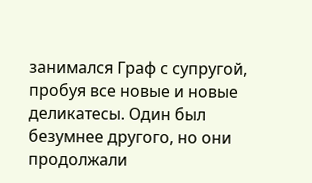занимался Граф с супругой, пробуя все новые и новые деликатесы. Один был безумнее другого, но они продолжали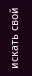искать свой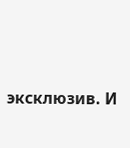эксклюзив. И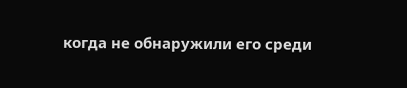когда не обнаружили его среди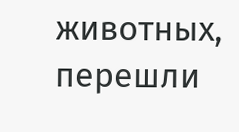животных, перешли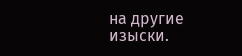на другие изыски.